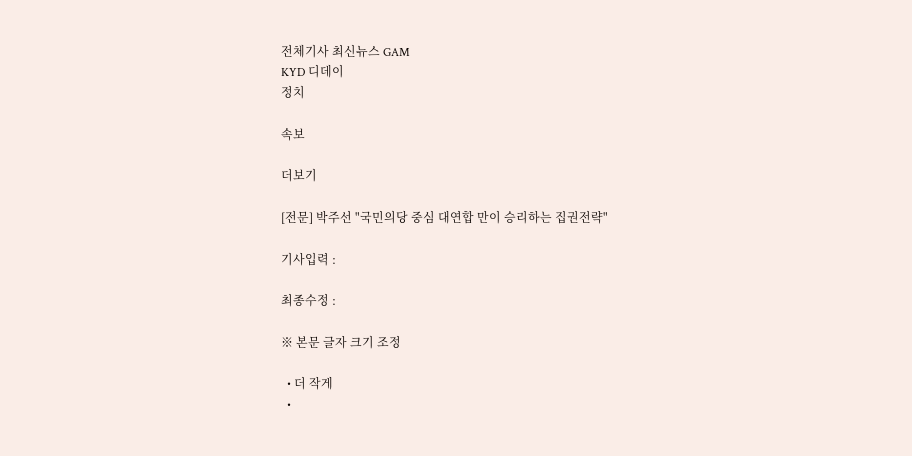전체기사 최신뉴스 GAM
KYD 디데이
정치

속보

더보기

[전문] 박주선 "국민의당 중심 대연합 만이 승리하는 집권전략"

기사입력 :

최종수정 :

※ 본문 글자 크기 조정

  • 더 작게
  •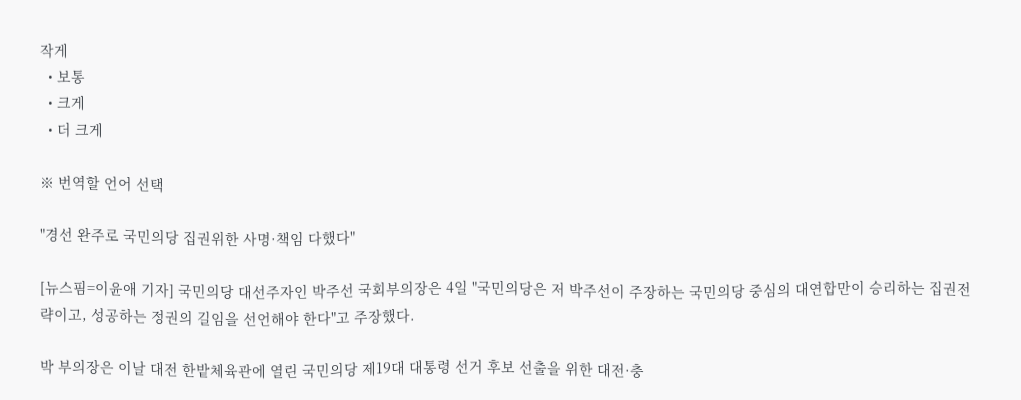작게
  • 보통
  • 크게
  • 더 크게

※ 번역할 언어 선택

"경선 완주로 국민의당 집권위한 사명·책임 다했다"

[뉴스핌=이윤애 기자] 국민의당 대선주자인 박주선 국회부의장은 4일 "국민의당은 저 박주선이 주장하는 국민의당 중심의 대연합만이 승리하는 집권전략이고, 성공하는 정권의 길임을 선언해야 한다"고 주장했다.

박 부의장은 이날 대전 한밭체육관에 열린 국민의당 제19대 대통령 선거 후보 선출을 위한 대전·충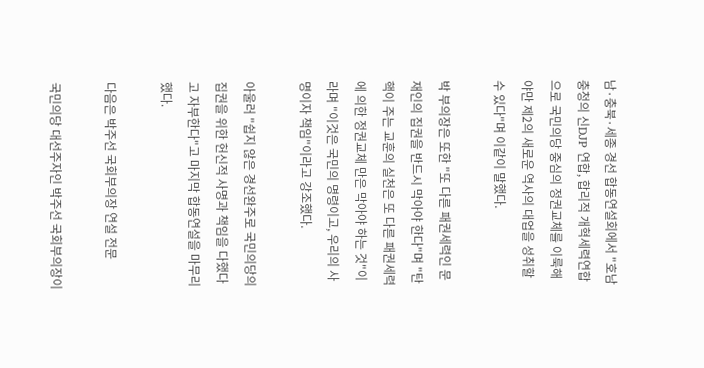남·충북·세종 경선 합동연설회에서 "호남 충청의 신DJP 연합, 합리적 개혁세력연합으로 국민의당 중심의 정권교체를 이룩해야만 제2의 새로운 역사의 대업을 성취할 수 있다"며 이같이 말했다.

박 부의장은 또한 "또 다른 패권세력인 문재인의 집권을 반드시 막아야 한다"며 "탄핵이 주는 교훈의 실천은 또 다른 패권세력에 의한 정권교체 만은 막아야 하는 것"이라며 "이것은 국민의 명령이고, 우리의 사명이자 책임"이라고 강조했다.

아울러 "쉽지 않은 경선완주로 국민의당의 집권을 위한 헌신적 사명과 책임을 다했다고 자부한다"고 마지막 합동연설을 마무리 했다.

다음은 박주선 국회부의장 연설 전문

국민의당 대선주자인 박주선 국회부의장이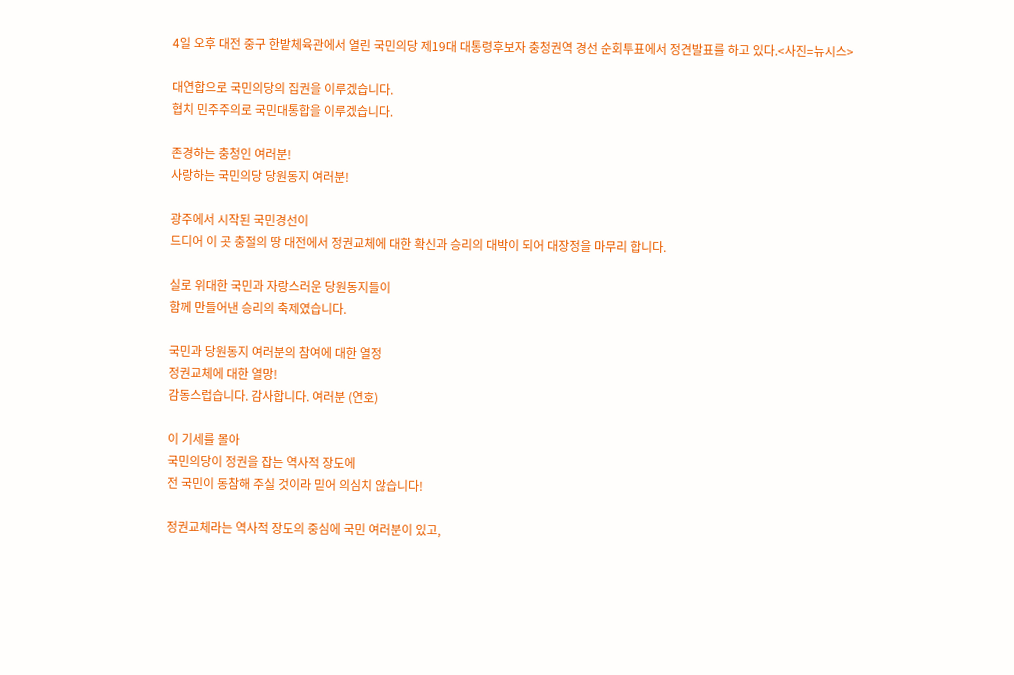4일 오후 대전 중구 한밭체육관에서 열린 국민의당 제19대 대통령후보자 충청권역 경선 순회투표에서 정견발표를 하고 있다.<사진=뉴시스>

대연합으로 국민의당의 집권을 이루겠습니다.
협치 민주주의로 국민대통합을 이루겠습니다.

존경하는 충청인 여러분!
사랑하는 국민의당 당원동지 여러분!

광주에서 시작된 국민경선이
드디어 이 곳 충절의 땅 대전에서 정권교체에 대한 확신과 승리의 대박이 되어 대장정을 마무리 합니다.

실로 위대한 국민과 자랑스러운 당원동지들이
함께 만들어낸 승리의 축제였습니다.

국민과 당원동지 여러분의 참여에 대한 열정
정권교체에 대한 열망!
감동스럽습니다. 감사합니다. 여러분 (연호)

이 기세를 몰아
국민의당이 정권을 잡는 역사적 장도에
전 국민이 동참해 주실 것이라 믿어 의심치 않습니다!

정권교체라는 역사적 장도의 중심에 국민 여러분이 있고,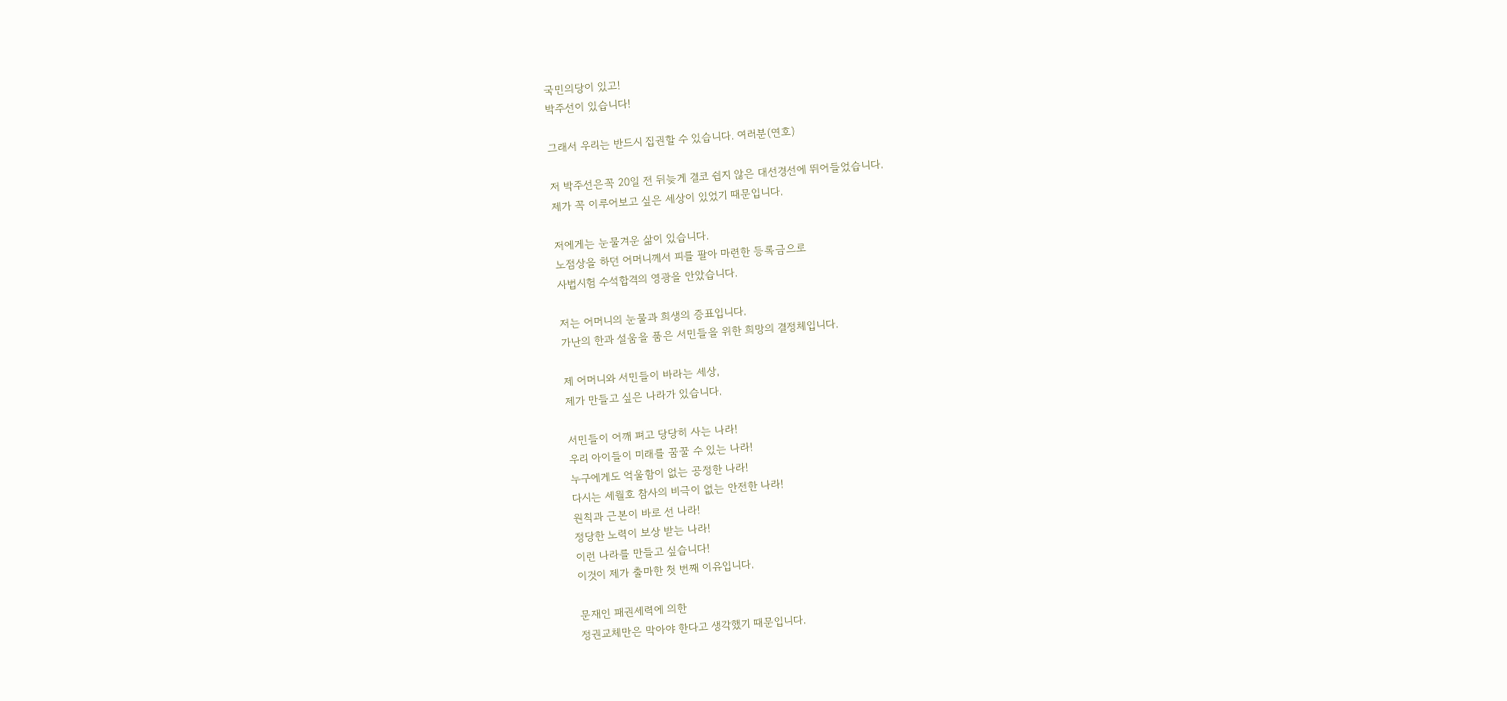국민의당이 있고!
박주선이 있습니다!

그래서 우리는 반드시 집권할 수 있습니다. 여러분(연호)

저 박주선은꼭 20일 전 뒤늦게 결코 쉽지 않은 대선경선에 뛰어들었습니다.
제가 꼭 이루어보고 싶은 세상이 있었기 때문입니다.

저에게는 눈물겨운 삶이 있습니다.
노점상을 하던 어머니께서 피를 팔아 마련한 등록금으로
사법시험 수석합격의 영광을 안았습니다.

저는 어머니의 눈물과 희생의 증표입니다.
가난의 한과 설움을 품은 서민들을 위한 희망의 결정체입니다.

제 어머니와 서민들이 바라는 세상,
제가 만들고 싶은 나라가 있습니다.

서민들이 어깨 펴고 당당히 사는 나라!
우리 아이들이 미래를 꿈꿀 수 있는 나라!
누구에게도 억울함이 없는 공정한 나라!
다시는 세월호 참사의 비극이 없는 안전한 나라!
원칙과 근본이 바로 선 나라!
정당한 노력이 보상 받는 나라!
이런 나라를 만들고 싶습니다!
이것이 제가 출마한 첫 번째 이유입니다.

문재인 패권세력에 의한
정권교체만은 막아야 한다고 생각했기 때문입니다.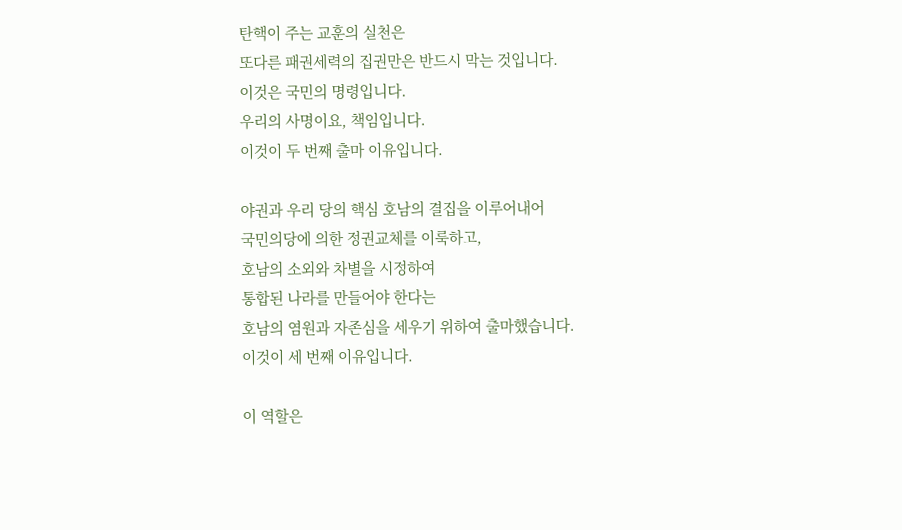탄핵이 주는 교훈의 실천은
또다른 패권세력의 집권만은 반드시 막는 것입니다.
이것은 국민의 명령입니다.
우리의 사명이요, 책임입니다.
이것이 두 번째 출마 이유입니다.

야권과 우리 당의 핵심 호남의 결집을 이루어내어
국민의당에 의한 정권교체를 이룩하고,
호남의 소외와 차별을 시정하여
통합된 나라를 만들어야 한다는
호남의 염원과 자존심을 세우기 위하여 출마했습니다.
이것이 세 번째 이유입니다.

이 역할은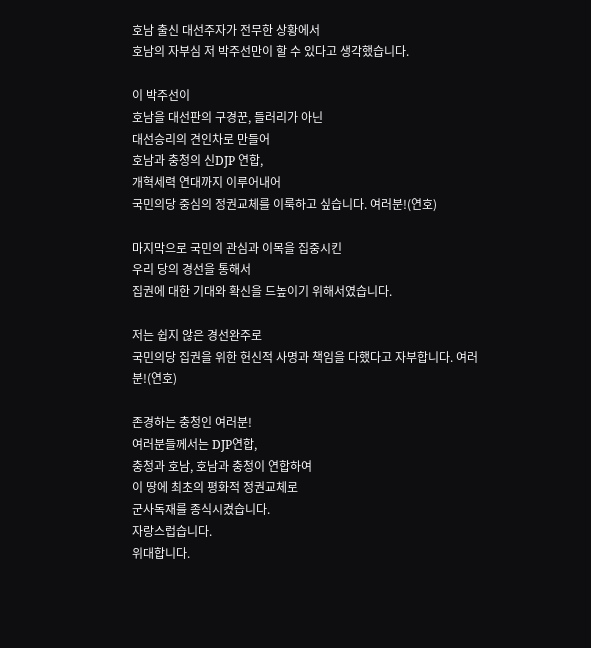호남 출신 대선주자가 전무한 상황에서
호남의 자부심 저 박주선만이 할 수 있다고 생각했습니다.

이 박주선이
호남을 대선판의 구경꾼, 들러리가 아닌
대선승리의 견인차로 만들어
호남과 충청의 신DJP 연합,
개혁세력 연대까지 이루어내어
국민의당 중심의 정권교체를 이룩하고 싶습니다. 여러분!(연호)

마지막으로 국민의 관심과 이목을 집중시킨
우리 당의 경선을 통해서
집권에 대한 기대와 확신을 드높이기 위해서였습니다.

저는 쉽지 않은 경선완주로
국민의당 집권을 위한 헌신적 사명과 책임을 다했다고 자부합니다. 여러분!(연호)

존경하는 충청인 여러분!
여러분들께서는 DJP연합,
충청과 호남, 호남과 충청이 연합하여
이 땅에 최초의 평화적 정권교체로
군사독재를 종식시켰습니다.
자랑스럽습니다.
위대합니다.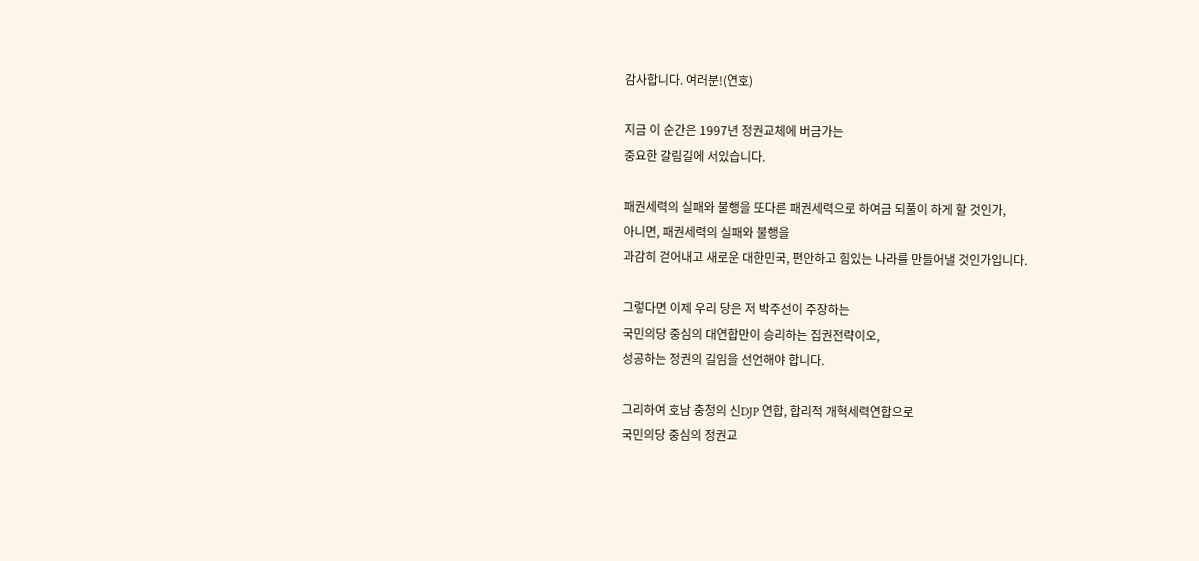감사합니다. 여러분!(연호)

지금 이 순간은 1997년 정권교체에 버금가는
중요한 갈림길에 서있습니다.

패권세력의 실패와 불행을 또다른 패권세력으로 하여금 되풀이 하게 할 것인가,
아니면, 패권세력의 실패와 불행을
과감히 걷어내고 새로운 대한민국, 편안하고 힘있는 나라를 만들어낼 것인가입니다.

그렇다면 이제 우리 당은 저 박주선이 주장하는
국민의당 중심의 대연합만이 승리하는 집권전략이오,
성공하는 정권의 길임을 선언해야 합니다.

그리하여 호남 충청의 신DJP 연합, 합리적 개혁세력연합으로
국민의당 중심의 정권교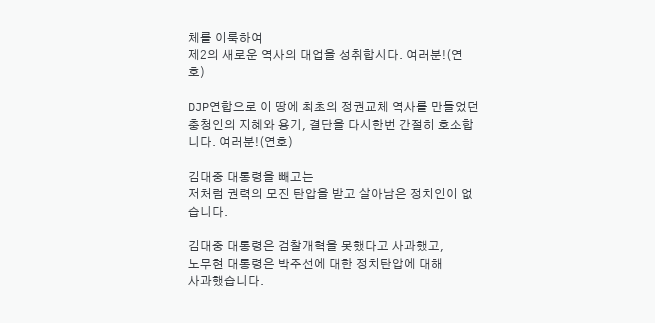체를 이룩하여
제2의 새로운 역사의 대업을 성취합시다. 여러분!(연호)

DJP연합으로 이 땅에 최초의 정권교체 역사를 만들었던 충청인의 지혜와 용기, 결단을 다시한번 간절히 호소합니다. 여러분!(연호)

김대중 대통령을 빼고는
저처럼 권력의 모진 탄압을 받고 살아남은 정치인이 없습니다.

김대중 대통령은 검찰개혁을 못했다고 사과했고,
노무현 대통령은 박주선에 대한 정치탄압에 대해
사과했습니다.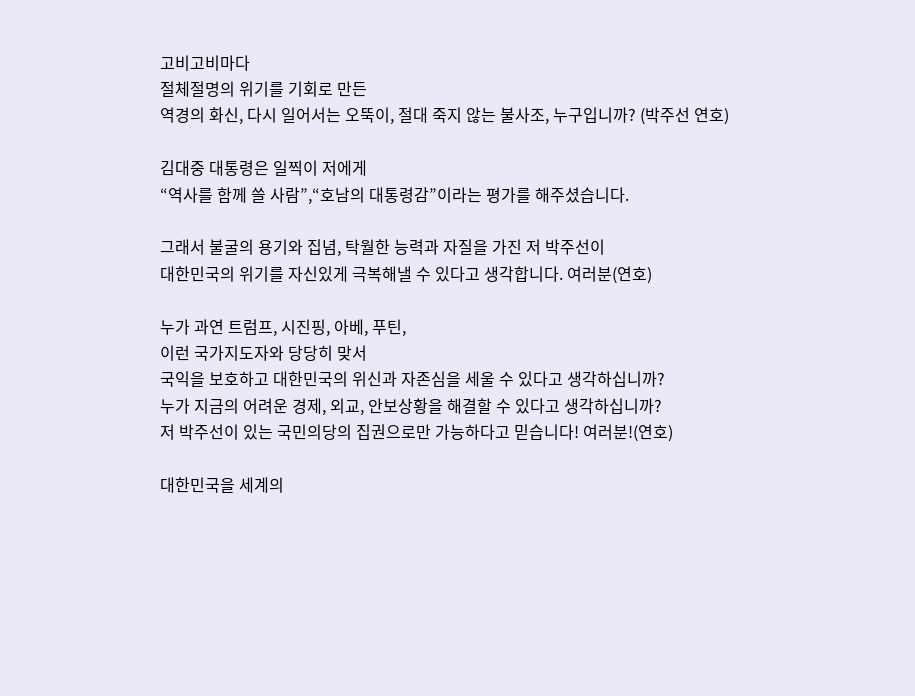고비고비마다
절체절명의 위기를 기회로 만든
역경의 화신, 다시 일어서는 오뚝이, 절대 죽지 않는 불사조, 누구입니까? (박주선 연호)

김대중 대통령은 일찍이 저에게
“역사를 함께 쓸 사람”,“호남의 대통령감”이라는 평가를 해주셨습니다.

그래서 불굴의 용기와 집념, 탁월한 능력과 자질을 가진 저 박주선이
대한민국의 위기를 자신있게 극복해낼 수 있다고 생각합니다. 여러분(연호)

누가 과연 트럼프, 시진핑, 아베, 푸틴,
이런 국가지도자와 당당히 맞서
국익을 보호하고 대한민국의 위신과 자존심을 세울 수 있다고 생각하십니까?
누가 지금의 어려운 경제, 외교, 안보상황을 해결할 수 있다고 생각하십니까?
저 박주선이 있는 국민의당의 집권으로만 가능하다고 믿습니다! 여러분!(연호)

대한민국을 세계의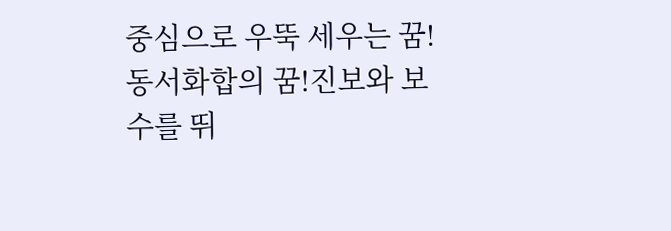중심으로 우뚝 세우는 꿈!
동서화합의 꿈!진보와 보수를 뛰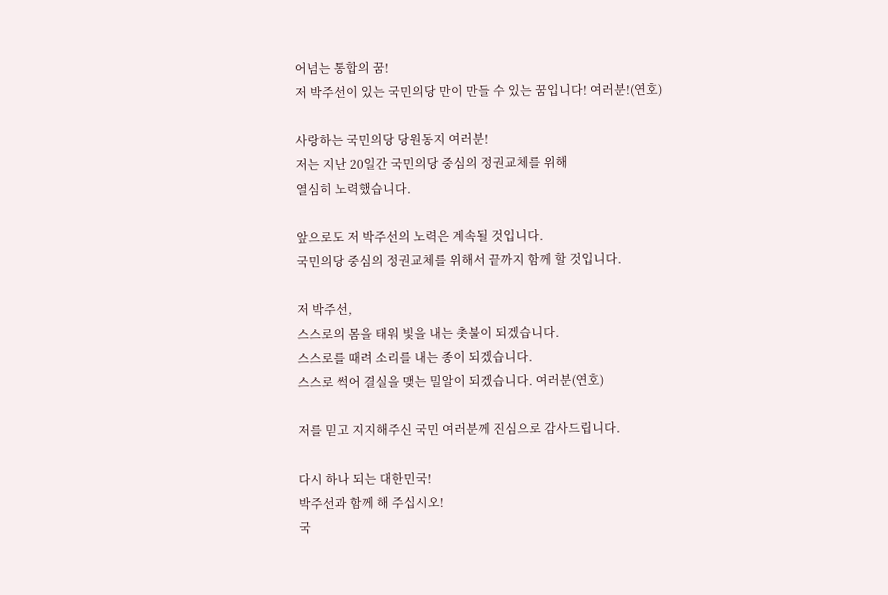어넘는 통합의 꿈!
저 박주선이 있는 국민의당 만이 만들 수 있는 꿈입니다! 여러분!(연호)

사랑하는 국민의당 당원동지 여러분!
저는 지난 20일간 국민의당 중심의 정권교체를 위해
열심히 노력했습니다.

앞으로도 저 박주선의 노력은 계속될 것입니다.
국민의당 중심의 정권교체를 위해서 끝까지 함께 할 것입니다.

저 박주선,
스스로의 몸을 태워 빛을 내는 촛불이 되겠습니다.
스스로를 때려 소리를 내는 종이 되겠습니다.
스스로 썩어 결실을 맺는 밀알이 되겠습니다. 여러분(연호)

저를 믿고 지지해주신 국민 여러분께 진심으로 감사드립니다.

다시 하나 되는 대한민국!
박주선과 함께 해 주십시오!
국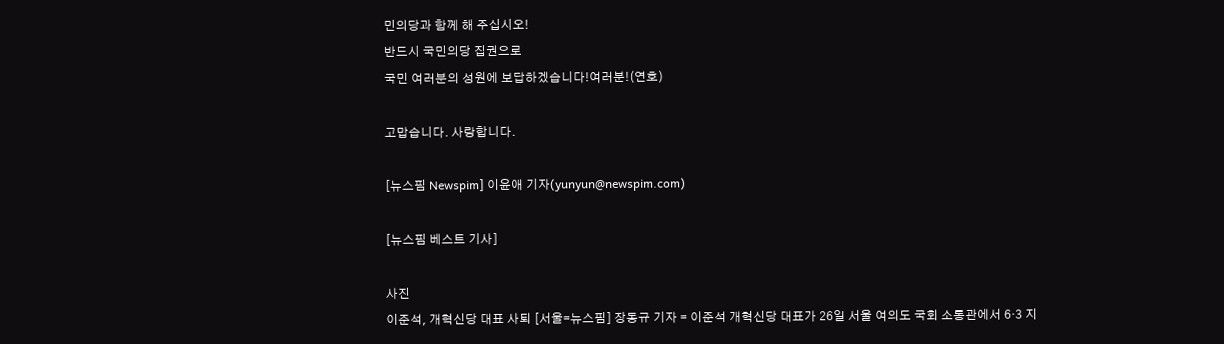민의당과 함께 해 주십시오!
반드시 국민의당 집권으로
국민 여러분의 성원에 보답하겠습니다!여러분!(연호)

고맙습니다. 사랑합니다.

[뉴스핌 Newspim] 이윤애 기자(yunyun@newspim.com)

[뉴스핌 베스트 기사]

사진
이준석, 개혁신당 대표 사퇴 [서울=뉴스핌] 장동규 기자 = 이준석 개혁신당 대표가 26일 서울 여의도 국회 소통관에서 6·3 지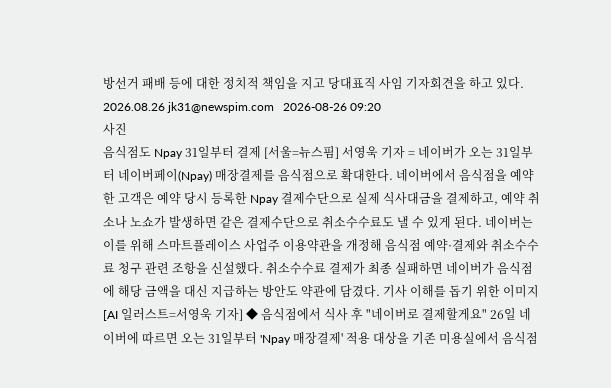방선거 패배 등에 대한 정치적 책임을 지고 당대표직 사임 기자회견을 하고 있다. 2026.08.26 jk31@newspim.com   2026-08-26 09:20
사진
음식점도 Npay 31일부터 결제 [서울=뉴스핌] 서영욱 기자 = 네이버가 오는 31일부터 네이버페이(Npay) 매장결제를 음식점으로 확대한다. 네이버에서 음식점을 예약한 고객은 예약 당시 등록한 Npay 결제수단으로 실제 식사대금을 결제하고, 예약 취소나 노쇼가 발생하면 같은 결제수단으로 취소수수료도 낼 수 있게 된다. 네이버는 이를 위해 스마트플레이스 사업주 이용약관을 개정해 음식점 예약·결제와 취소수수료 청구 관련 조항을 신설했다. 취소수수료 결제가 최종 실패하면 네이버가 음식점에 해당 금액을 대신 지급하는 방안도 약관에 담겼다. 기사 이해를 돕기 위한 이미지 [AI 일러스트=서영욱 기자] ◆ 음식점에서 식사 후 "네이버로 결제할게요" 26일 네이버에 따르면 오는 31일부터 'Npay 매장결제' 적용 대상을 기존 미용실에서 음식점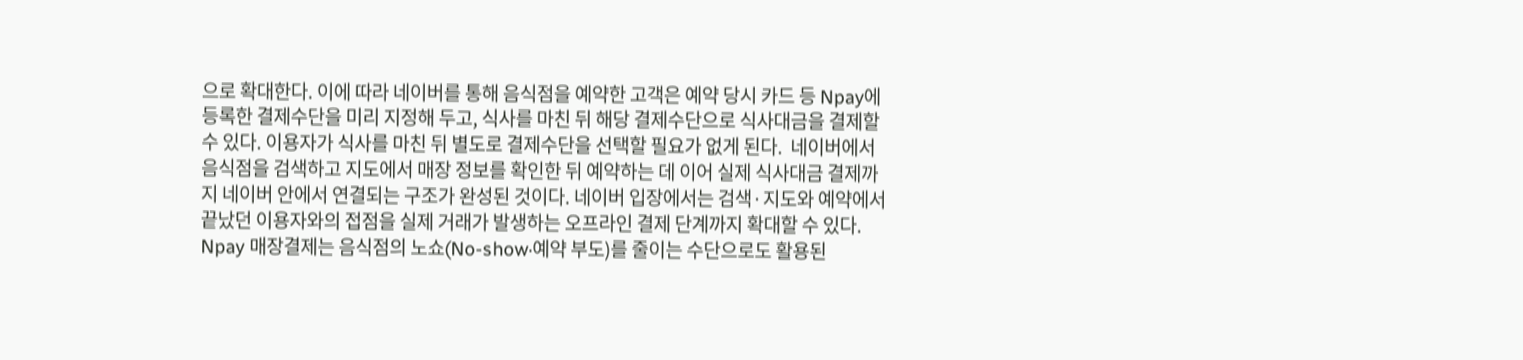으로 확대한다. 이에 따라 네이버를 통해 음식점을 예약한 고객은 예약 당시 카드 등 Npay에 등록한 결제수단을 미리 지정해 두고, 식사를 마친 뒤 해당 결제수단으로 식사대금을 결제할 수 있다. 이용자가 식사를 마친 뒤 별도로 결제수단을 선택할 필요가 없게 된다.  네이버에서 음식점을 검색하고 지도에서 매장 정보를 확인한 뒤 예약하는 데 이어 실제 식사대금 결제까지 네이버 안에서 연결되는 구조가 완성된 것이다. 네이버 입장에서는 검색·지도와 예약에서 끝났던 이용자와의 접점을 실제 거래가 발생하는 오프라인 결제 단계까지 확대할 수 있다. Npay 매장결제는 음식점의 노쇼(No-show·예약 부도)를 줄이는 수단으로도 활용된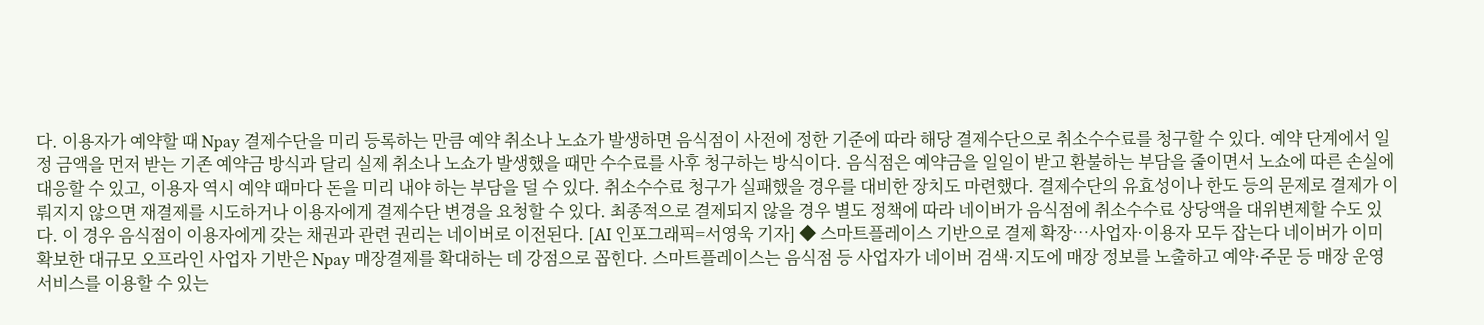다. 이용자가 예약할 때 Npay 결제수단을 미리 등록하는 만큼 예약 취소나 노쇼가 발생하면 음식점이 사전에 정한 기준에 따라 해당 결제수단으로 취소수수료를 청구할 수 있다. 예약 단계에서 일정 금액을 먼저 받는 기존 예약금 방식과 달리 실제 취소나 노쇼가 발생했을 때만 수수료를 사후 청구하는 방식이다. 음식점은 예약금을 일일이 받고 환불하는 부담을 줄이면서 노쇼에 따른 손실에 대응할 수 있고, 이용자 역시 예약 때마다 돈을 미리 내야 하는 부담을 덜 수 있다. 취소수수료 청구가 실패했을 경우를 대비한 장치도 마련했다. 결제수단의 유효성이나 한도 등의 문제로 결제가 이뤄지지 않으면 재결제를 시도하거나 이용자에게 결제수단 변경을 요청할 수 있다. 최종적으로 결제되지 않을 경우 별도 정책에 따라 네이버가 음식점에 취소수수료 상당액을 대위변제할 수도 있다. 이 경우 음식점이 이용자에게 갖는 채권과 관련 권리는 네이버로 이전된다. [AI 인포그래픽=서영욱 기자] ◆ 스마트플레이스 기반으로 결제 확장…사업자·이용자 모두 잡는다 네이버가 이미 확보한 대규모 오프라인 사업자 기반은 Npay 매장결제를 확대하는 데 강점으로 꼽힌다. 스마트플레이스는 음식점 등 사업자가 네이버 검색·지도에 매장 정보를 노출하고 예약·주문 등 매장 운영 서비스를 이용할 수 있는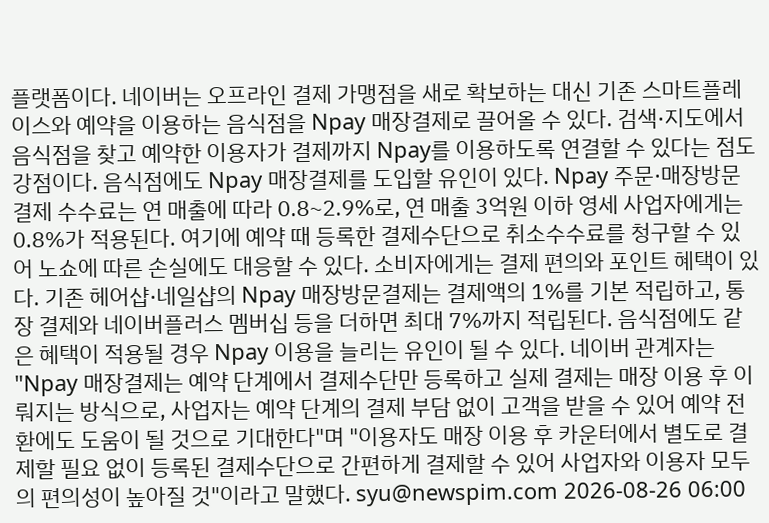플랫폼이다. 네이버는 오프라인 결제 가맹점을 새로 확보하는 대신 기존 스마트플레이스와 예약을 이용하는 음식점을 Npay 매장결제로 끌어올 수 있다. 검색·지도에서 음식점을 찾고 예약한 이용자가 결제까지 Npay를 이용하도록 연결할 수 있다는 점도 강점이다. 음식점에도 Npay 매장결제를 도입할 유인이 있다. Npay 주문·매장방문결제 수수료는 연 매출에 따라 0.8~2.9%로, 연 매출 3억원 이하 영세 사업자에게는 0.8%가 적용된다. 여기에 예약 때 등록한 결제수단으로 취소수수료를 청구할 수 있어 노쇼에 따른 손실에도 대응할 수 있다. 소비자에게는 결제 편의와 포인트 혜택이 있다. 기존 헤어샵·네일샵의 Npay 매장방문결제는 결제액의 1%를 기본 적립하고, 통장 결제와 네이버플러스 멤버십 등을 더하면 최대 7%까지 적립된다. 음식점에도 같은 혜택이 적용될 경우 Npay 이용을 늘리는 유인이 될 수 있다. 네이버 관계자는 "Npay 매장결제는 예약 단계에서 결제수단만 등록하고 실제 결제는 매장 이용 후 이뤄지는 방식으로, 사업자는 예약 단계의 결제 부담 없이 고객을 받을 수 있어 예약 전환에도 도움이 될 것으로 기대한다"며 "이용자도 매장 이용 후 카운터에서 별도로 결제할 필요 없이 등록된 결제수단으로 간편하게 결제할 수 있어 사업자와 이용자 모두의 편의성이 높아질 것"이라고 말했다. syu@newspim.com 2026-08-26 06:00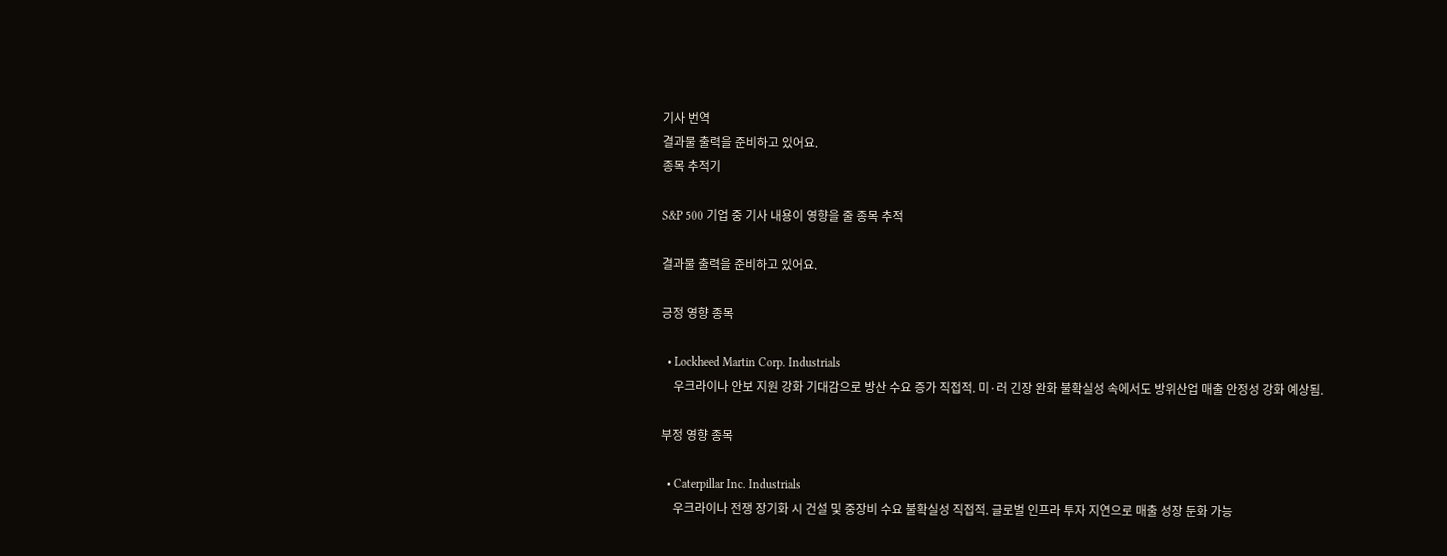기사 번역
결과물 출력을 준비하고 있어요.
종목 추적기

S&P 500 기업 중 기사 내용이 영향을 줄 종목 추적

결과물 출력을 준비하고 있어요.

긍정 영향 종목

  • Lockheed Martin Corp. Industrials
    우크라이나 안보 지원 강화 기대감으로 방산 수요 증가 직접적. 미·러 긴장 완화 불확실성 속에서도 방위산업 매출 안정성 강화 예상됨.

부정 영향 종목

  • Caterpillar Inc. Industrials
    우크라이나 전쟁 장기화 시 건설 및 중장비 수요 불확실성 직접적. 글로벌 인프라 투자 지연으로 매출 성장 둔화 가능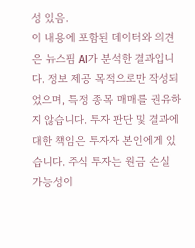성 있음.
이 내용에 포함된 데이터와 의견은 뉴스핌 AI가 분석한 결과입니다. 정보 제공 목적으로만 작성되었으며, 특정 종목 매매를 권유하지 않습니다. 투자 판단 및 결과에 대한 책임은 투자자 본인에게 있습니다. 주식 투자는 원금 손실 가능성이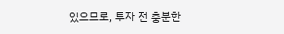있으므로, 투자 전 충분한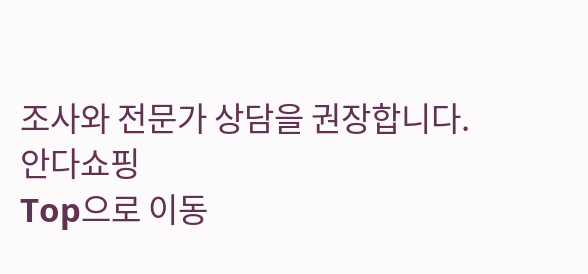조사와 전문가 상담을 권장합니다.
안다쇼핑
Top으로 이동